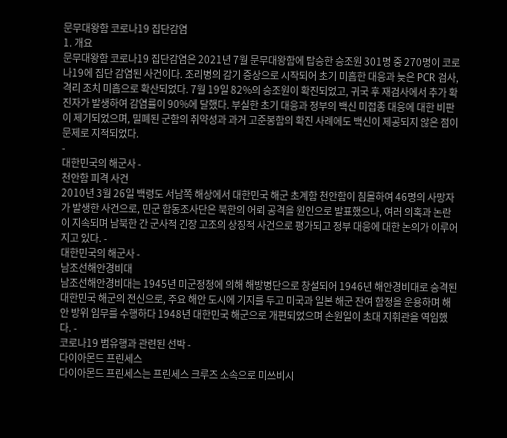문무대왕함 코로나19 집단감염
1. 개요
문무대왕함 코로나19 집단감염은 2021년 7월 문무대왕함에 탑승한 승조원 301명 중 270명이 코로나19에 집단 감염된 사건이다. 조리병의 감기 증상으로 시작되어 초기 미흡한 대응과 늦은 PCR 검사, 격리 조치 미흡으로 확산되었다. 7월 19일 82%의 승조원이 확진되었고, 귀국 후 재검사에서 추가 확진자가 발생하여 감염률이 90%에 달했다. 부실한 초기 대응과 정부의 백신 미접종 대응에 대한 비판이 제기되었으며, 밀폐된 군함의 취약성과 과거 고준봉함의 확진 사례에도 백신이 제공되지 않은 점이 문제로 지적되었다.
-
대한민국의 해군사 -
천안함 피격 사건
2010년 3월 26일 백령도 서남쪽 해상에서 대한민국 해군 초계함 천안함이 침몰하여 46명의 사망자가 발생한 사건으로, 민군 합동조사단은 북한의 어뢰 공격을 원인으로 발표했으나, 여러 의혹과 논란이 지속되며 남북한 간 군사적 긴장 고조의 상징적 사건으로 평가되고 정부 대응에 대한 논의가 이루어지고 있다. -
대한민국의 해군사 -
남조선해안경비대
남조선해안경비대는 1945년 미군정청에 의해 해방병단으로 창설되어 1946년 해안경비대로 승격된 대한민국 해군의 전신으로, 주요 해안 도시에 기지를 두고 미국과 일본 해군 잔여 함정을 운용하며 해안 방위 임무를 수행하다 1948년 대한민국 해군으로 개편되었으며 손원일이 초대 지휘관을 역임했다. -
코로나19 범유행과 관련된 선박 -
다이아몬드 프린세스
다이아몬드 프린세스는 프린세스 크루즈 소속으로 미쓰비시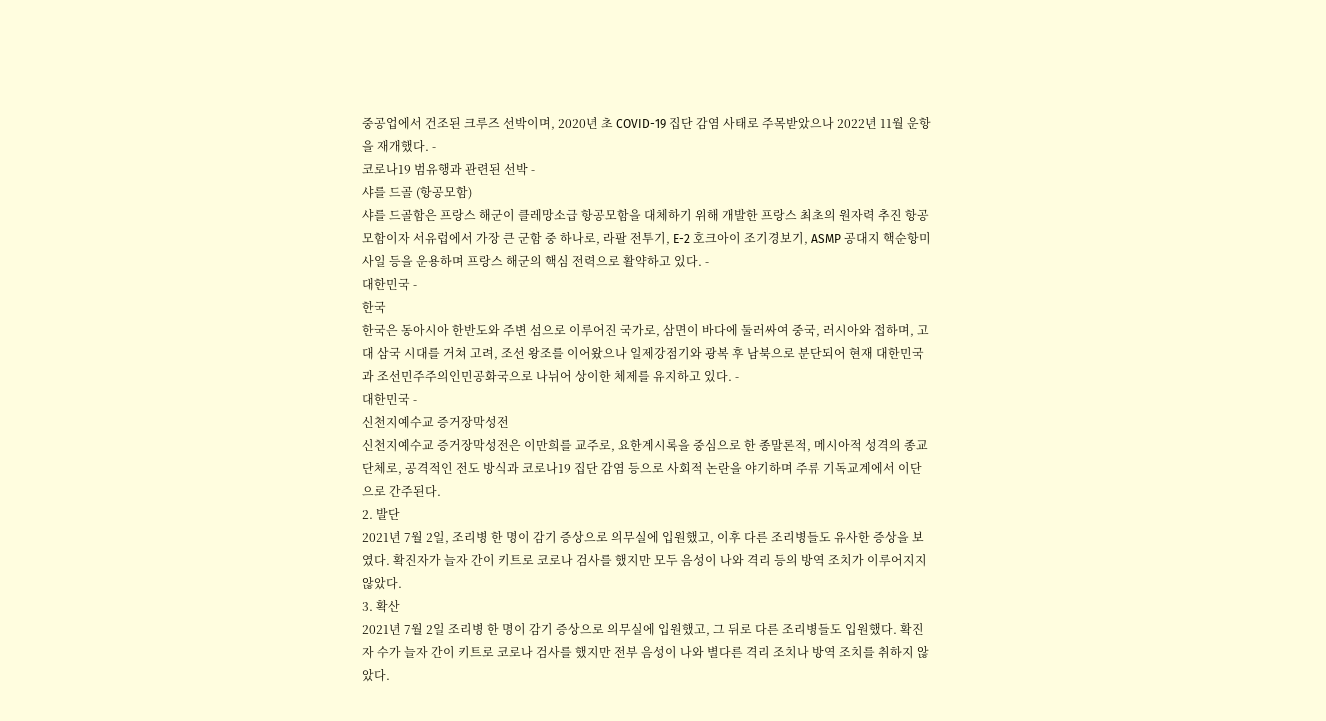중공업에서 건조된 크루즈 선박이며, 2020년 초 COVID-19 집단 감염 사태로 주목받았으나 2022년 11월 운항을 재개했다. -
코로나19 범유행과 관련된 선박 -
샤를 드골 (항공모함)
샤를 드골함은 프랑스 해군이 클레망소급 항공모함을 대체하기 위해 개발한 프랑스 최초의 원자력 추진 항공모함이자 서유럽에서 가장 큰 군함 중 하나로, 라팔 전투기, E-2 호크아이 조기경보기, ASMP 공대지 핵순항미사일 등을 운용하며 프랑스 해군의 핵심 전력으로 활약하고 있다. -
대한민국 -
한국
한국은 동아시아 한반도와 주변 섬으로 이루어진 국가로, 삼면이 바다에 둘러싸여 중국, 러시아와 접하며, 고대 삼국 시대를 거쳐 고려, 조선 왕조를 이어왔으나 일제강점기와 광복 후 남북으로 분단되어 현재 대한민국과 조선민주주의인민공화국으로 나뉘어 상이한 체제를 유지하고 있다. -
대한민국 -
신천지예수교 증거장막성전
신천지예수교 증거장막성전은 이만희를 교주로, 요한계시록을 중심으로 한 종말론적, 메시아적 성격의 종교 단체로, 공격적인 전도 방식과 코로나19 집단 감염 등으로 사회적 논란을 야기하며 주류 기독교계에서 이단으로 간주된다.
2. 발단
2021년 7월 2일, 조리병 한 명이 감기 증상으로 의무실에 입원했고, 이후 다른 조리병들도 유사한 증상을 보였다. 확진자가 늘자 간이 키트로 코로나 검사를 했지만 모두 음성이 나와 격리 등의 방역 조치가 이루어지지 않았다.
3. 확산
2021년 7월 2일 조리병 한 명이 감기 증상으로 의무실에 입원했고, 그 뒤로 다른 조리병들도 입원했다. 확진자 수가 늘자 간이 키트로 코로나 검사를 했지만 전부 음성이 나와 별다른 격리 조치나 방역 조치를 취하지 않았다.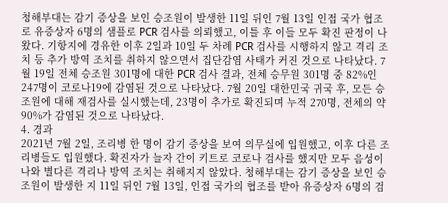청해부대는 감기 증상을 보인 승조원이 발생한 11일 뒤인 7월 13일 인접 국가 협조로 유증상자 6명의 샘플로 PCR 검사를 의뢰했고, 이틀 후 이들 모두 확진 판정이 나왔다. 기항지에 경유한 이후 2일과 10일 두 차례 PCR 검사를 시행하지 않고 격리 조치 등 추가 방역 조치를 취하지 않으면서 집단감염 사태가 커진 것으로 나타났다. 7월 19일 전체 승조원 301명에 대한 PCR 검사 결과, 전체 승무원 301명 중 82%인 247명이 코로나19에 감염된 것으로 나타났다. 7월 20일 대한민국 귀국 후, 모든 승조원에 대해 재검사를 실시했는데, 23명이 추가로 확진되며 누적 270명, 전체의 약 90%가 감염된 것으로 나타났다.
4. 경과
2021년 7월 2일, 조리병 한 명이 감기 증상을 보여 의무실에 입원했고, 이후 다른 조리병들도 입원했다. 확진자가 늘자 간이 키트로 코로나 검사를 했지만 모두 음성이 나와 별다른 격리나 방역 조치는 취해지지 않았다. 청해부대는 감기 증상을 보인 승조원이 발생한 지 11일 뒤인 7월 13일, 인접 국가의 협조를 받아 유증상자 6명의 검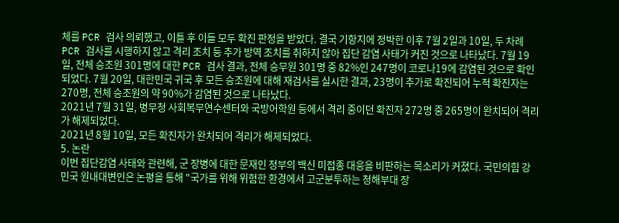체를 PCR 검사 의뢰했고, 이틀 후 이들 모두 확진 판정을 받았다. 결국 기항지에 정박한 이후 7월 2일과 10일, 두 차례 PCR 검사를 시행하지 않고 격리 조치 등 추가 방역 조치를 취하지 않아 집단 감염 사태가 커진 것으로 나타났다. 7월 19일, 전체 승조원 301명에 대한 PCR 검사 결과, 전체 승무원 301명 중 82%인 247명이 코로나19에 감염된 것으로 확인되었다. 7월 20일, 대한민국 귀국 후 모든 승조원에 대해 재검사를 실시한 결과, 23명이 추가로 확진되어 누적 확진자는 270명, 전체 승조원의 약 90%가 감염된 것으로 나타났다.
2021년 7월 31일, 병무청 사회복무연수센터와 국방어학원 등에서 격리 중이던 확진자 272명 중 265명이 완치되어 격리가 해제되었다.
2021년 8월 10일, 모든 확진자가 완치되어 격리가 해제되었다.
5. 논란
이번 집단감염 사태와 관련해, 군 장병에 대한 문재인 정부의 백신 미접종 대응을 비판하는 목소리가 커졌다. 국민의힘 강민국 원내대변인은 논평을 통해 "국가를 위해 위험한 환경에서 고군분투하는 청해부대 장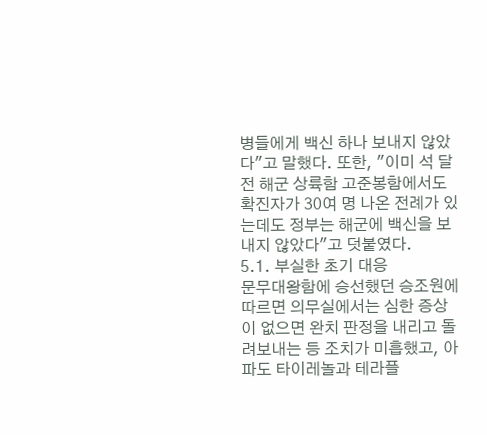병들에게 백신 하나 보내지 않았다"고 말했다. 또한, "이미 석 달 전 해군 상륙함 고준봉함에서도 확진자가 30여 명 나온 전례가 있는데도 정부는 해군에 백신을 보내지 않았다"고 덧붙였다.
5.1. 부실한 초기 대응
문무대왕함에 승선했던 승조원에 따르면 의무실에서는 심한 증상이 없으면 완치 판정을 내리고 돌려보내는 등 조치가 미흡했고, 아파도 타이레놀과 테라플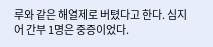루와 같은 해열제로 버텼다고 한다. 심지어 간부 1명은 중증이었다.